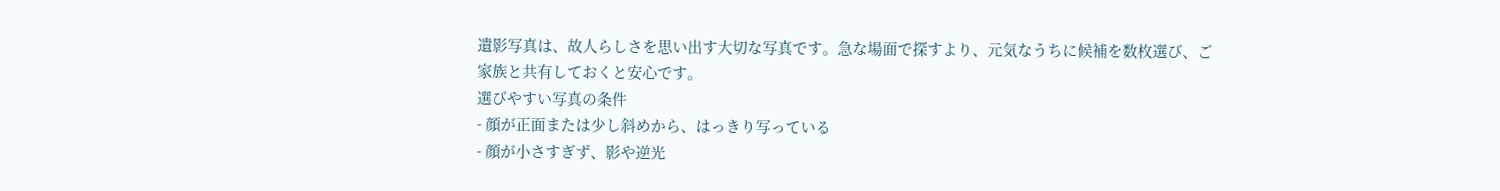遺影写真は、故人らしさを思い出す大切な写真です。急な場面で探すより、元気なうちに候補を数枚選び、ご家族と共有しておくと安心です。
選びやすい写真の条件
- 顔が正面または少し斜めから、はっきり写っている
- 顔が小さすぎず、影や逆光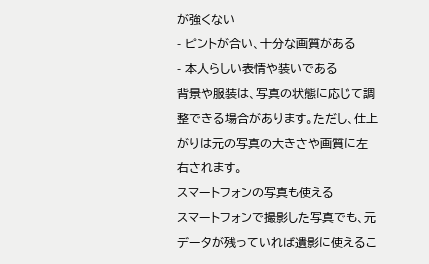が強くない
- ピントが合い、十分な画質がある
- 本人らしい表情や装いである
背景や服装は、写真の状態に応じて調整できる場合があります。ただし、仕上がりは元の写真の大きさや画質に左右されます。
スマートフォンの写真も使える
スマートフォンで撮影した写真でも、元データが残っていれば遺影に使えるこ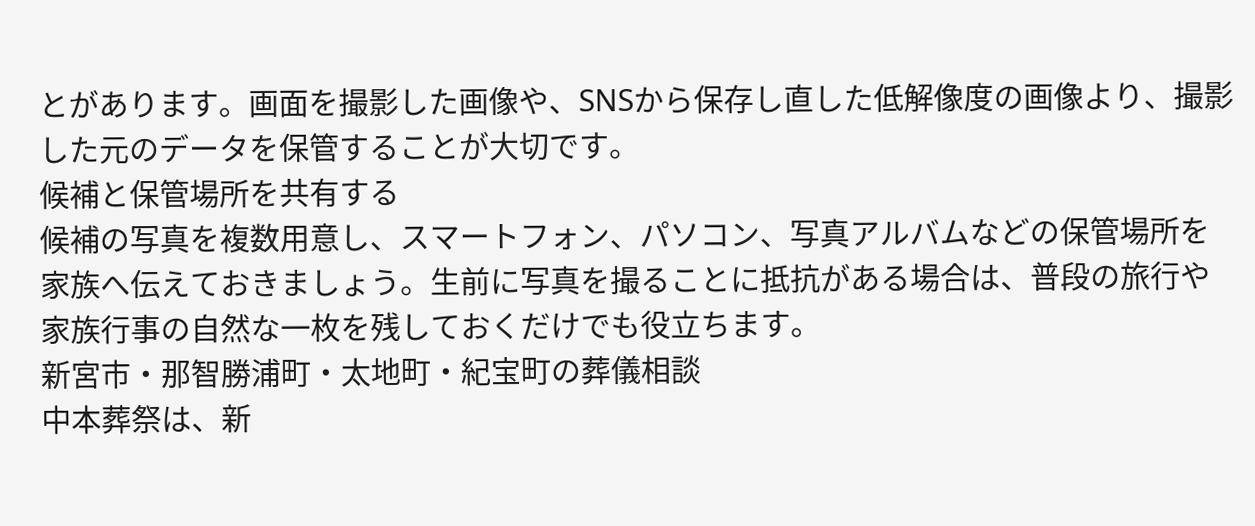とがあります。画面を撮影した画像や、SNSから保存し直した低解像度の画像より、撮影した元のデータを保管することが大切です。
候補と保管場所を共有する
候補の写真を複数用意し、スマートフォン、パソコン、写真アルバムなどの保管場所を家族へ伝えておきましょう。生前に写真を撮ることに抵抗がある場合は、普段の旅行や家族行事の自然な一枚を残しておくだけでも役立ちます。
新宮市・那智勝浦町・太地町・紀宝町の葬儀相談
中本葬祭は、新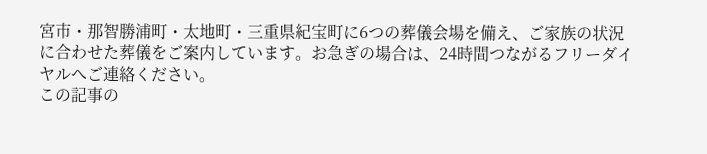宮市・那智勝浦町・太地町・三重県紀宝町に6つの葬儀会場を備え、ご家族の状況に合わせた葬儀をご案内しています。お急ぎの場合は、24時間つながるフリーダイヤルへご連絡ください。
この記事の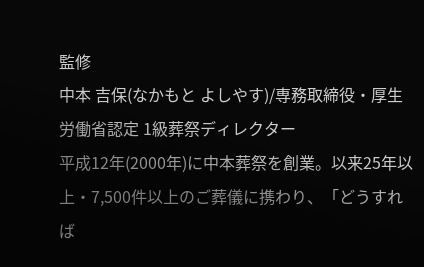監修
中本 吉保(なかもと よしやす)/専務取締役・厚生労働省認定 1級葬祭ディレクター
平成12年(2000年)に中本葬祭を創業。以来25年以上・7,500件以上のご葬儀に携わり、「どうすれば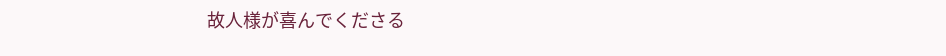故人様が喜んでくださる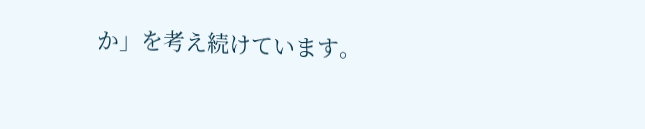か」を考え続けています。